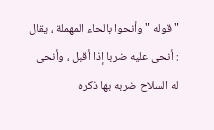" قوله " وأنحوا بالحاء المهملة ، يقال : أنحى عليه ضربا إذا أقبل ، وأنحى
له السلاح ضربه بها ذكره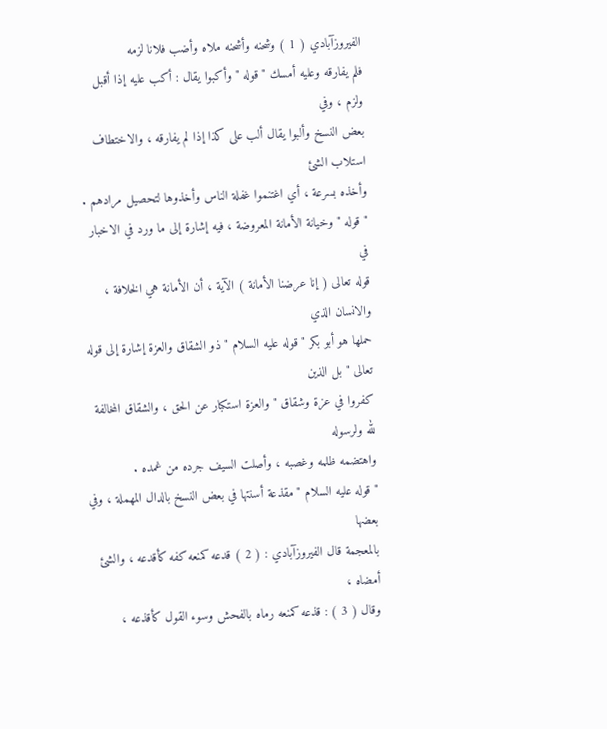الفيروزآبادي ( 1 ) وشحنه وأشحنه ملاه وأضب فلانا لزمه
فلم يفارقه وعليه أمسك " قوله " وأكبوا يقال : أكب عليه إذا أقبل ولزم ، وفي
بعض النسخ وألبوا يقال ألب على كذا إذا لم يفارقه ، والاختطاف استلاب الشئ
وأخذه بسرعة ، أي اغتنموا غفلة الناس وأخذوها لتحصيل مرادهم .
" قوله " وخيانة الأمانة المعروضة ، فيه إشارة إلى ما ورد في الاخبار في
قوله تعالى ( إنا عرضنا الأمانة ) الآية ، أن الأمانة هي الخلافة ، والانسان الذي
حملها هو أبو بكر " قوله عليه السلام " ذو الشقاق والعزة إشارة إلى قوله تعالى " بل الذين
كفروا في عزة وشقاق " والعزة استكبار عن الحق ، والشقاق المخالفة لله ولرسوله
واهتضمه ظلمه وغصبه ، وأصلت السيف جرده من غمده .
" قوله عليه السلام " مقذعة أسنتها في بعض النسخ بالدال المهملة ، وفي بعضها
بالمعجمة قال الفيروزآبادي : ( 2 ) قدعه كمنعه كفه كأقدعه ، والشئ أمضاه ،
وقال ( 3 ) : قذعه كمنعه رماه بالفحش وسوء القول كأقذعه ،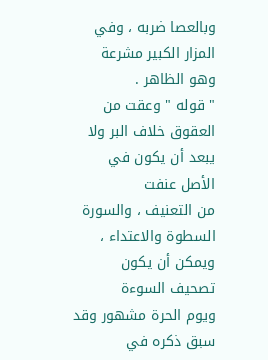وبالعصا ضربه ، وفي
المزار الكبير مشرعة وهو الظاهر .
" قوله " وعقت من العقوق خلاف البر ولا يبعد أن يكون في الأصل عنفت
من التعنيف ، والسورة السطوة والاعتداء ، ويمكن أن يكون تصحيف السوءة
ويوم الحرة مشهور وقد سبق ذكره في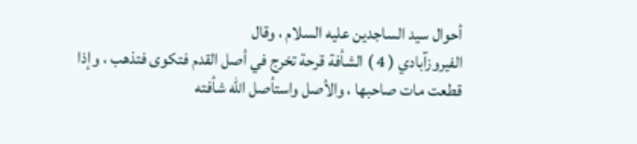أحوال سيد الساجدين عليه السلام ، وقال
الفيروزآبادي ( 4 ) الشأفة قرحة تخرج في أصل القدم فتكوى فتذهب ، وإذا
قطعت مات صاحبها ، والأصل واستأصل الله شأفته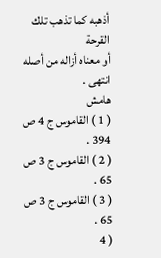أذهبه كما تذهب تلك القرحة
أو معناه أزاله من أصله انتهى .
هامش
( 1 ) القاموس ج 4 ص 394 .
( 2 ) القاموس ج 3 ص 65 .
( 3 ) القاموس ج 3 ص 65 .
( 4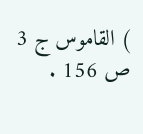) القاموس ج 3 ص 156 .